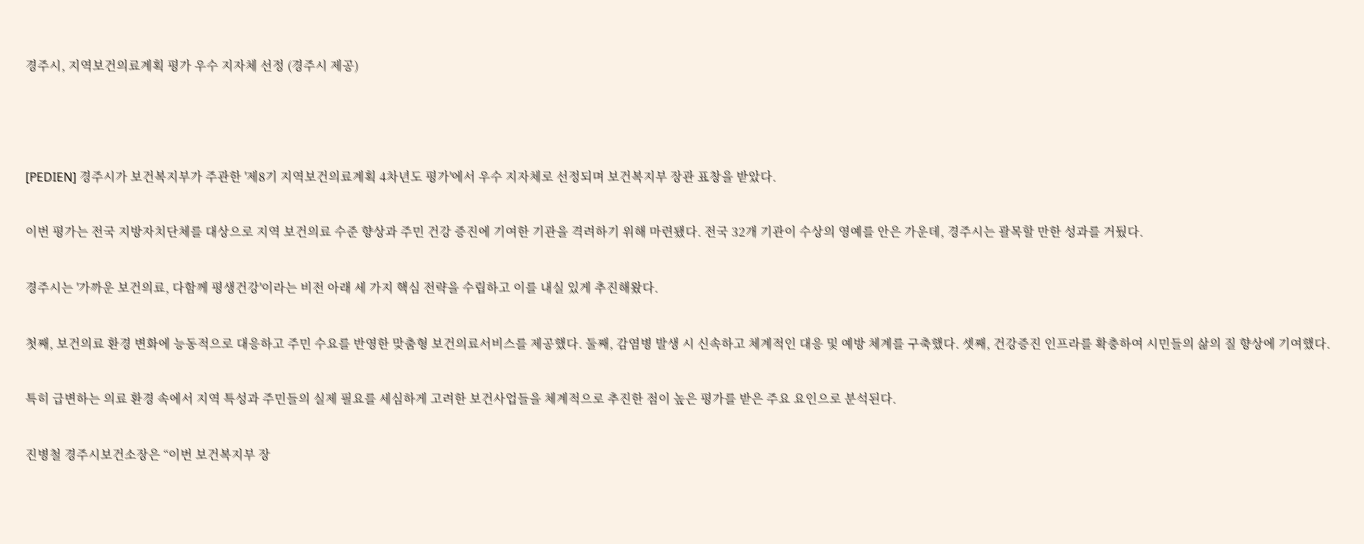경주시, 지역보건의료계획 평가 우수 지자체 선정 (경주시 제공)



[PEDIEN] 경주시가 보건복지부가 주관한 '제8기 지역보건의료계획 4차년도 평가'에서 우수 지자체로 선정되며 보건복지부 장관 표창을 받았다.

이번 평가는 전국 지방자치단체를 대상으로 지역 보건의료 수준 향상과 주민 건강 증진에 기여한 기관을 격려하기 위해 마련됐다. 전국 32개 기관이 수상의 영예를 안은 가운데, 경주시는 괄목할 만한 성과를 거뒀다.

경주시는 '가까운 보건의료, 다함께 평생건강'이라는 비전 아래 세 가지 핵심 전략을 수립하고 이를 내실 있게 추진해왔다.

첫째, 보건의료 환경 변화에 능동적으로 대응하고 주민 수요를 반영한 맞춤형 보건의료서비스를 제공했다. 둘째, 감염병 발생 시 신속하고 체계적인 대응 및 예방 체계를 구축했다. 셋째, 건강증진 인프라를 확충하여 시민들의 삶의 질 향상에 기여했다.

특히 급변하는 의료 환경 속에서 지역 특성과 주민들의 실제 필요를 세심하게 고려한 보건사업들을 체계적으로 추진한 점이 높은 평가를 받은 주요 요인으로 분석된다.

진병철 경주시보건소장은 “이번 보건복지부 장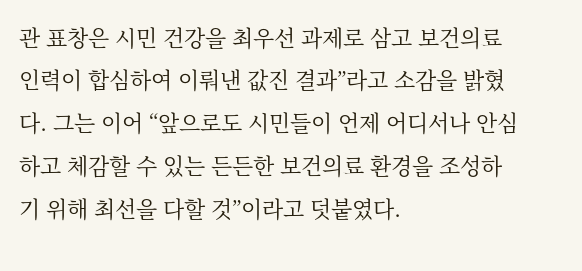관 표창은 시민 건강을 최우선 과제로 삼고 보건의료 인력이 합심하여 이뤄낸 값진 결과”라고 소감을 밝혔다. 그는 이어 “앞으로도 시민들이 언제 어디서나 안심하고 체감할 수 있는 든든한 보건의료 환경을 조성하기 위해 최선을 다할 것”이라고 덧붙였다.